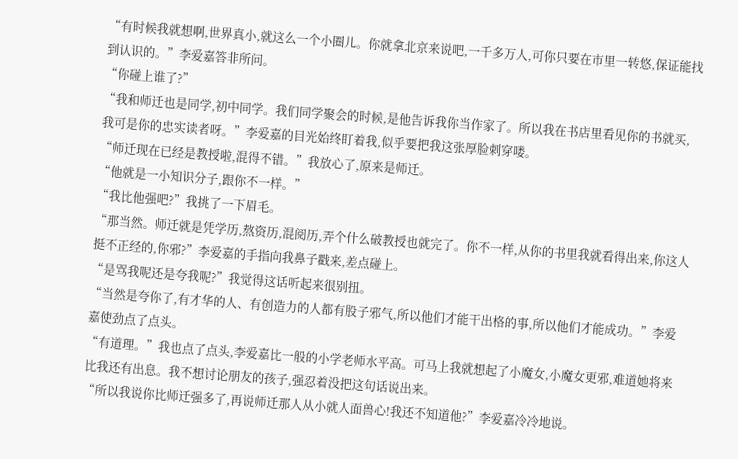“有时候我就想啊,世界真小,就这么一个小圈儿。你就拿北京来说吧,一千多万人,可你只要在市里一转悠,保证能找到认识的。”李爱嘉答非所问。
“你碰上谁了?”
“我和师迁也是同学,初中同学。我们同学聚会的时候,是他告诉我你当作家了。所以我在书店里看见你的书就买,我可是你的忠实读者呀。”李爱嘉的目光始终盯着我,似乎要把我这张厚脸刺穿喽。
“师迁现在已经是教授啦,混得不错。”我放心了,原来是师迁。
“他就是一小知识分子,跟你不一样。”
“我比他强吧?”我挑了一下眉毛。
“那当然。师迁就是凭学历,熬资历,混阅历,弄个什么破教授也就完了。你不一样,从你的书里我就看得出来,你这人挺不正经的,你邪?”李爱嘉的手指向我鼻子戳来,差点碰上。
“是骂我呢还是夸我呢?”我觉得这话听起来很别扭。
“当然是夸你了,有才华的人、有创造力的人都有股子邪气,所以他们才能干出格的事,所以他们才能成功。”李爱嘉使劲点了点头。
“有道理。”我也点了点头,李爱嘉比一般的小学老师水平高。可马上我就想起了小魔女,小魔女更邪,难道她将来比我还有出息。我不想讨论朋友的孩子,强忍着没把这句话说出来。
“所以我说你比师迁强多了,再说师迁那人从小就人面兽心!我还不知道他?”李爱嘉冷冷地说。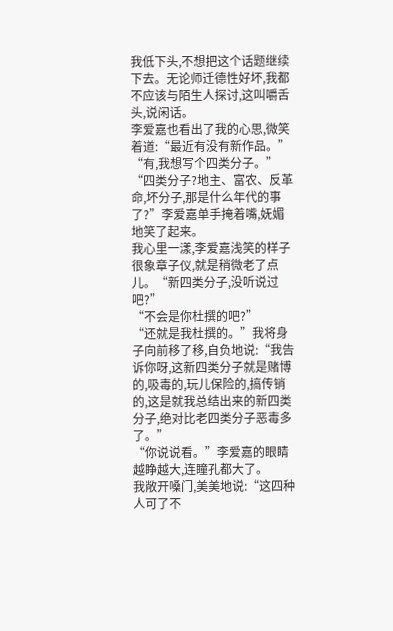我低下头,不想把这个话题继续下去。无论师迁德性好坏,我都不应该与陌生人探讨,这叫嚼舌头,说闲话。
李爱嘉也看出了我的心思,微笑着道:“最近有没有新作品。”
“有,我想写个四类分子。”
“四类分子?地主、富农、反革命,坏分子,那是什么年代的事了?”李爱嘉单手掩着嘴,妩媚地笑了起来。
我心里一漾,李爱嘉浅笑的样子很象章子仪,就是稍微老了点儿。“新四类分子,没听说过吧?”
“不会是你杜撰的吧?”
“还就是我杜撰的。”我将身子向前移了移,自负地说:“我告诉你呀,这新四类分子就是赌博的,吸毒的,玩儿保险的,搞传销的,这是就我总结出来的新四类分子,绝对比老四类分子恶毒多了。”
“你说说看。”李爱嘉的眼睛越睁越大,连瞳孔都大了。
我敞开嗓门,美美地说:“这四种人可了不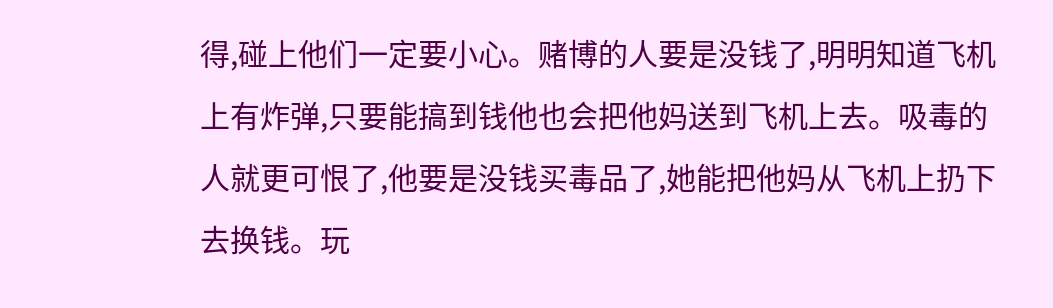得,碰上他们一定要小心。赌博的人要是没钱了,明明知道飞机上有炸弹,只要能搞到钱他也会把他妈送到飞机上去。吸毒的人就更可恨了,他要是没钱买毒品了,她能把他妈从飞机上扔下去换钱。玩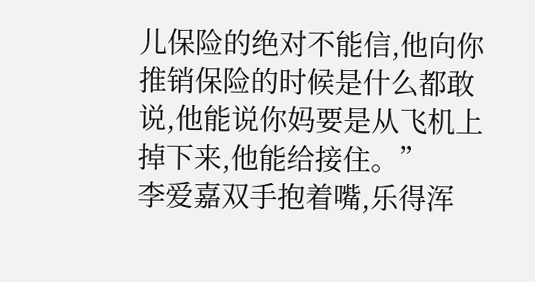儿保险的绝对不能信,他向你推销保险的时候是什么都敢说,他能说你妈要是从飞机上掉下来,他能给接住。”
李爱嘉双手抱着嘴,乐得浑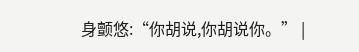身颤悠:“你胡说,你胡说你。” |